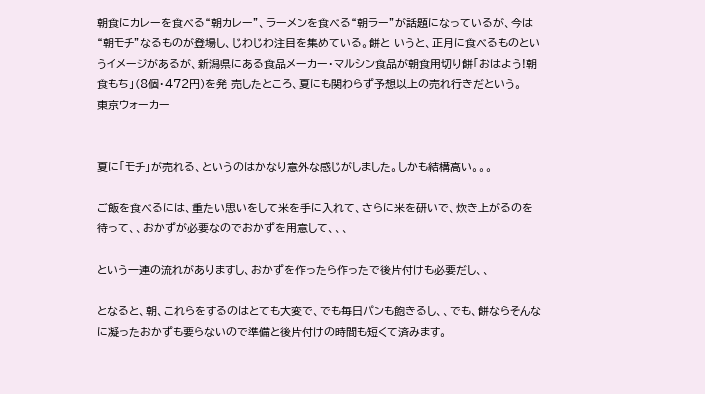朝食にカレーを食べる“朝カレー”、ラーメンを食べる“朝ラー”が話題になっているが、今は“朝モチ”なるものが登場し、じわじわ注目を集めている。餅と いうと、正月に食べるものというイメージがあるが、新潟県にある食品メーカー・マルシン食品が朝食用切り餅「おはよう!朝食もち」(8個・472円)を発 売したところ、夏にも関わらず予想以上の売れ行きだという。
東京ウォーカー


夏に「モチ」が売れる、というのはかなり意外な感じがしました。しかも結構高い。。。

ご飯を食べるには、重たい思いをして米を手に入れて、さらに米を研いで、炊き上がるのを待って、、おかずが必要なのでおかずを用意して、、、

という一連の流れがありますし、おかずを作ったら作ったで後片付けも必要だし、、

となると、朝、これらをするのはとても大変で、でも毎日パンも飽きるし、、でも、餅ならそんなに凝ったおかずも要らないので準備と後片付けの時間も短くて済みます。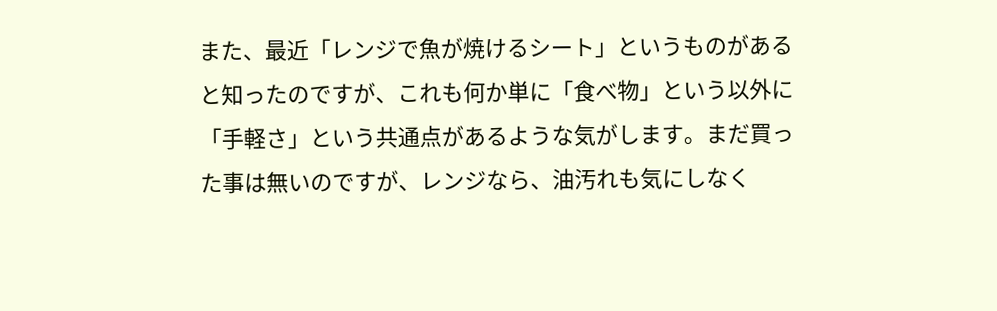また、最近「レンジで魚が焼けるシート」というものがあると知ったのですが、これも何か単に「食べ物」という以外に「手軽さ」という共通点があるような気がします。まだ買った事は無いのですが、レンジなら、油汚れも気にしなく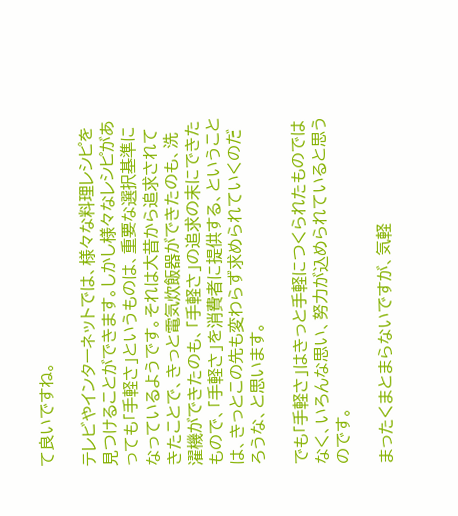て良いですね。

テレビやインターネットでは、様々な料理レシピを見つけることができます。しかし様々なレシピがあっても「手軽さ」というものは、重要な選択基準になっているようです。それは大昔から追求されてきたことで、きっと電気炊飯器ができたのも、洗濯機ができたのも、「手軽さ」の追求の末にできたもので、「手軽さ」を消費者に提供する、ということは、きっとこの先も変わらず求められていくのだろうな、と思います。

でも「手軽さ」はきっと手軽につくられたものではなく、いろんな思い、努力が込められていると思うのです。

まったくまとまらないですが、気軽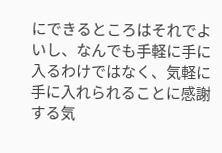にできるところはそれでよいし、なんでも手軽に手に入るわけではなく、気軽に手に入れられることに感謝する気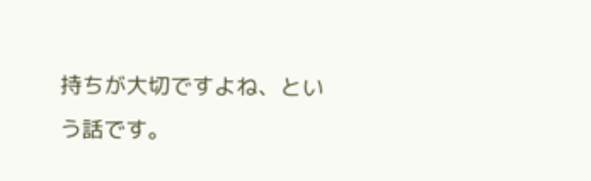持ちが大切ですよね、という話です。